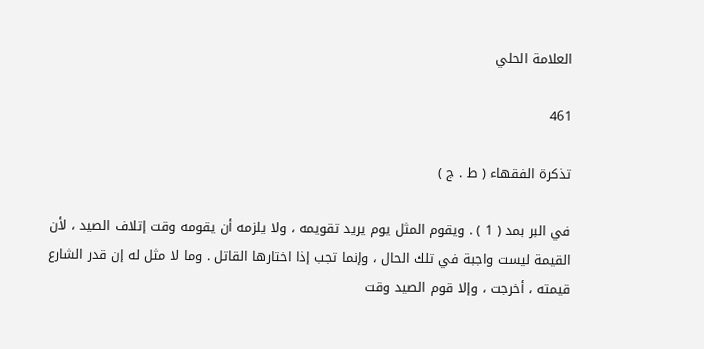العلامة الحلي

461

تذكرة الفقهاء ( ط . ج )

في البر بمد ( 1 ) . ويقوم المثل يوم يريد تقويمه ، ولا يلزمه أن يقومه وقت إتلاف الصيد ، لأن القيمة ليست واجبة في تلك الحال ، وإنما تجب إذا اختارها القاتل . وما لا مثل له إن قدر الشارع قيمته ، أخرجت ، وإلا قوم الصيد وقت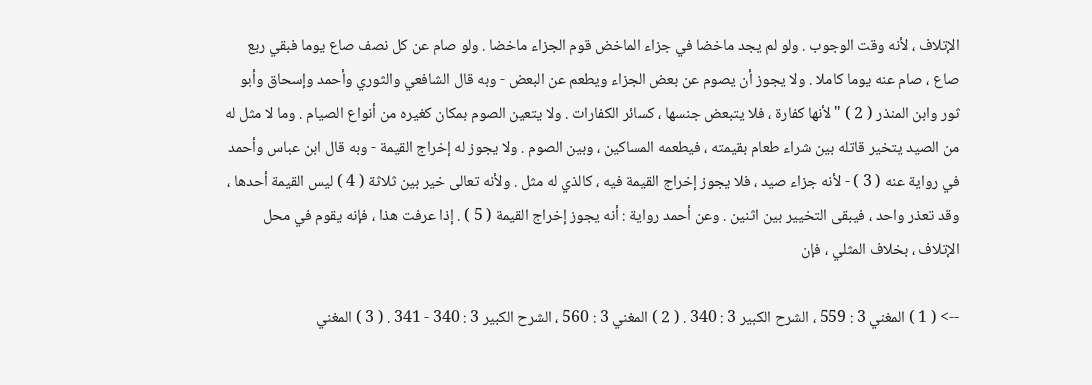الإتلاف ، لأنه وقت الوجوب . ولو لم يجد ماخضا في جزاء الماخض قوم الجزاء ماخضا . ولو صام عن كل نصف صاع يوما فبقي ربع صاع ، صام عنه يوما كاملا . ولا يجوز أن يصوم عن بعض الجزاء ويطعم عن البعض - وبه قال الشافعي والثوري وأحمد وإسحاق وأبو ثور وابن المنذر ( 2 ) " لأنها كفارة ، فلا يتبعض جنسها ، كسائر الكفارات . ولا يتعين الصوم بمكان كغيره من أنواع الصيام . وما لا مثل له من الصيد يتخير قاتله بين شراء طعام بقيمته ، فيطعمه المساكين ، وبين الصوم . ولا يجوز له إخراج القيمة - وبه قال ابن عباس وأحمد في رواية عنه ( 3 ) - لأنه جزاء صيد ، فلا يجوز إخراج القيمة فيه ، كالذي له مثل . ولأنه تعالى خير بين ثلاثة ( 4 ) ليس القيمة أحدها ، وقد تعذر واحد ، فيبقى التخيير بين اثنين . وعن أحمد رواية : أنه يجوز إخراج القيمة ( 5 ) . إذا عرفت هذا ، فإنه يقوم في محل الإتلاف ، بخلاف المثلي ، فإن

--> ( 1 ) المغني 3 : 559 ، الشرح الكبير 3 : 340 . ( 2 ) المغني 3 : 560 ، الشرح الكبير 3 : 340 - 341 . ( 3 ) المغني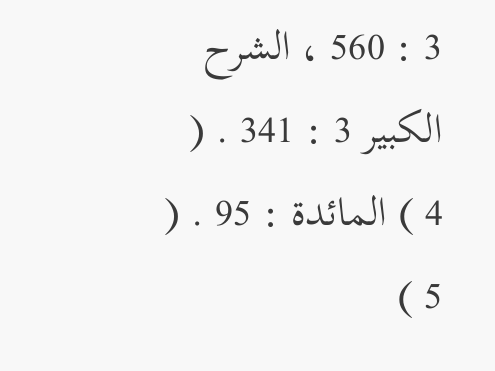3 : 560 ، الشرح الكبير 3 : 341 . ( 4 ) المائدة : 95 . ( 5 )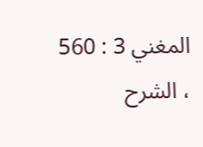المغني 3 : 560 ، الشرح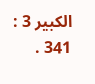الكبير 3 : 341 .